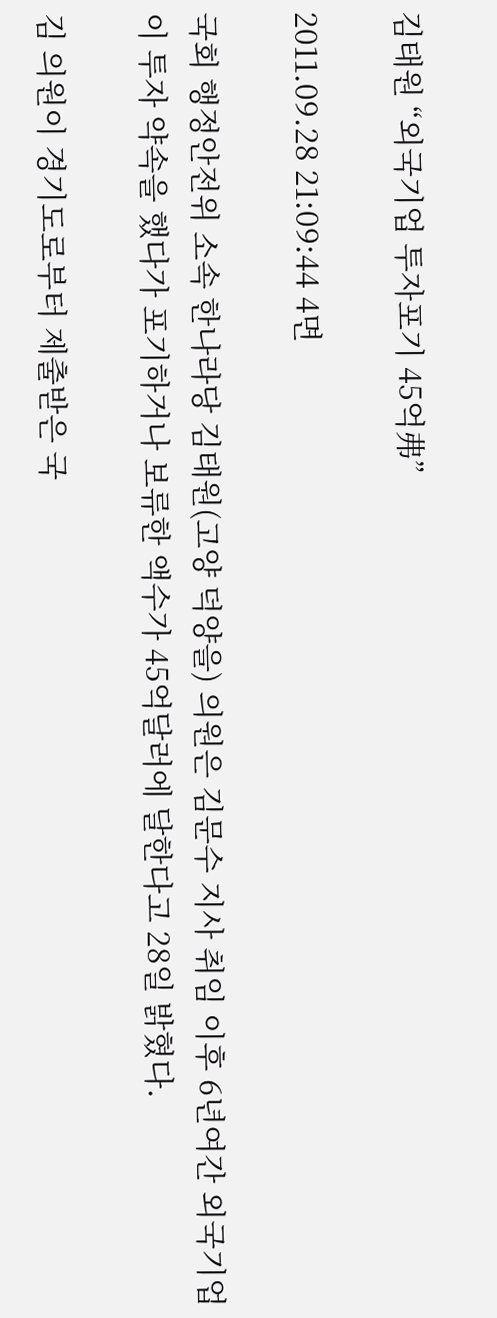김태원 “외국기업 투자포기 45억弗”

2011.09.28 21:09:44 4면

국회 행정안전위 소속 한나라당 김태원(고양 덕양을) 의원은 김문수 지사 취임 이후 6년여간 외국기업이 투자 약속을 했다가 포기하거나 보류한 액수가 45억달러에 달한다고 28일 밝혔다.

김 의원이 경기도로부터 제출받은 국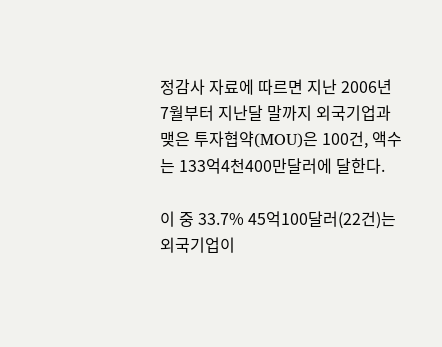정감사 자료에 따르면 지난 2006년 7월부터 지난달 말까지 외국기업과 맺은 투자협약(MOU)은 100건, 액수는 133억4천400만달러에 달한다.

이 중 33.7% 45억100달러(22건)는 외국기업이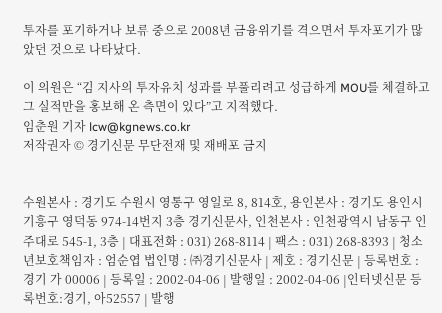투자를 포기하거나 보류 중으로 2008년 금융위기를 격으면서 투자포기가 많았던 것으로 나타났다.

이 의원은 “김 지사의 투자유치 성과를 부풀리려고 성급하게 MOU를 체결하고 그 실적만을 홍보해 온 측면이 있다”고 지적했다.
임춘원 기자 lcw@kgnews.co.kr
저작권자 © 경기신문 무단전재 및 재배포 금지


수원본사 : 경기도 수원시 영통구 영일로 8, 814호, 용인본사 : 경기도 용인시 기흥구 영덕동 974-14번지 3층 경기신문사, 인천본사 : 인천광역시 남동구 인주대로 545-1, 3층 | 대표전화 : 031) 268-8114 | 팩스 : 031) 268-8393 | 청소년보호책임자 : 엄순엽 법인명 : ㈜경기신문사 | 제호 : 경기신문 | 등록번호 : 경기 가 00006 | 등록일 : 2002-04-06 | 발행일 : 2002-04-06 |인터넷신문 등록번호:경기, 아52557 | 발행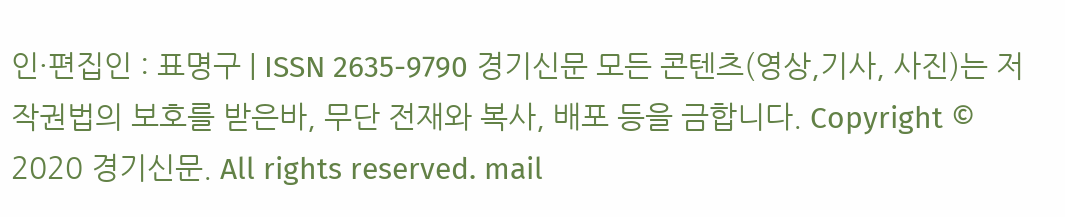인·편집인 : 표명구 | ISSN 2635-9790 경기신문 모든 콘텐츠(영상,기사, 사진)는 저작권법의 보호를 받은바, 무단 전재와 복사, 배포 등을 금합니다. Copyright © 2020 경기신문. All rights reserved. mail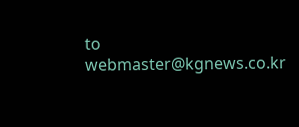to webmaster@kgnews.co.kr